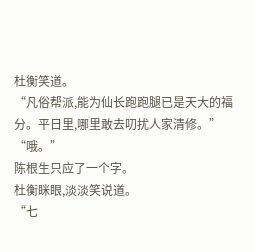杜衡笑道。
“凡俗帮派,能为仙长跑跑腿已是天大的福分。平日里,哪里敢去叨扰人家清修。”
“哦。”
陈根生只应了一个字。
杜衡眯眼,淡淡笑说道。
“七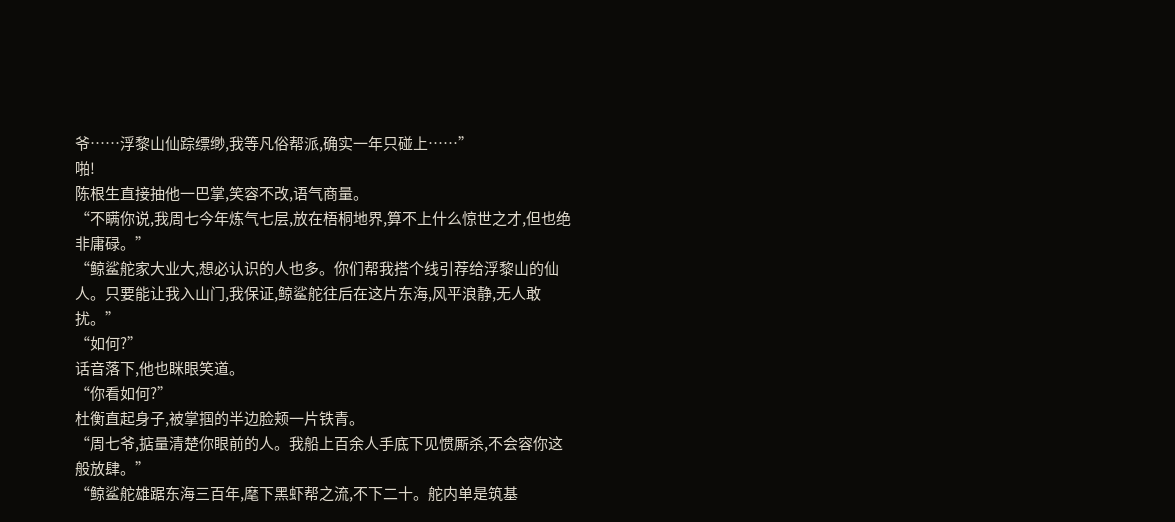爷……浮黎山仙踪缥缈,我等凡俗帮派,确实一年只碰上……”
啪!
陈根生直接抽他一巴掌,笑容不改,语气商量。
“不瞒你说,我周七今年炼气七层,放在梧桐地界,算不上什么惊世之才,但也绝非庸碌。”
“鲸鲨舵家大业大,想必认识的人也多。你们帮我搭个线引荐给浮黎山的仙人。只要能让我入山门,我保证,鲸鲨舵往后在这片东海,风平浪静,无人敢扰。”
“如何?”
话音落下,他也眯眼笑道。
“你看如何?”
杜衡直起身子,被掌掴的半边脸颊一片铁青。
“周七爷,掂量清楚你眼前的人。我船上百余人手底下见惯厮杀,不会容你这般放肆。”
“鲸鲨舵雄踞东海三百年,麾下黑虾帮之流,不下二十。舵内单是筑基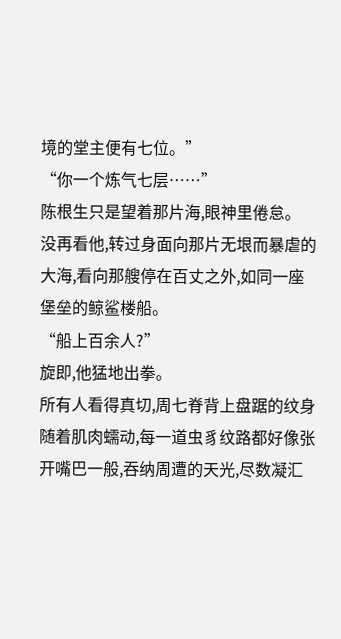境的堂主便有七位。”
“你一个炼气七层……”
陈根生只是望着那片海,眼神里倦怠。
没再看他,转过身面向那片无垠而暴虐的大海,看向那艘停在百丈之外,如同一座堡垒的鲸鲨楼船。
“船上百余人?”
旋即,他猛地出拳。
所有人看得真切,周七脊背上盘踞的纹身随着肌肉蠕动,每一道虫豸纹路都好像张开嘴巴一般,吞纳周遭的天光,尽数凝汇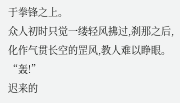于拳锋之上。
众人初时只觉一缕轻风拂过,刹那之后,化作气贯长空的罡风,教人难以睁眼。
“轰!”
迟来的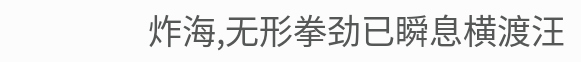炸海,无形拳劲已瞬息横渡汪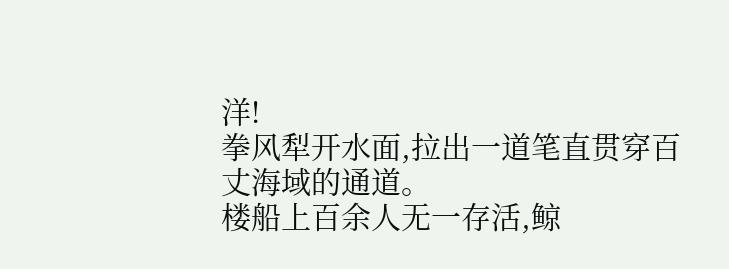洋!
拳风犁开水面,拉出一道笔直贯穿百丈海域的通道。
楼船上百余人无一存活,鲸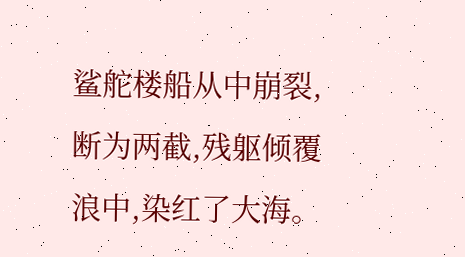鲨舵楼船从中崩裂,断为两截,残躯倾覆浪中,染红了大海。